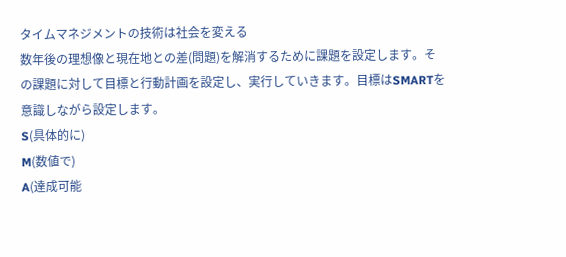タイムマネジメントの技術は社会を変える
数年後の理想像と現在地との差(問題)を解消するために課題を設定します。その課題に対して目標と行動計画を設定し、実行していきます。目標はSMARTを意識しながら設定します。
S(具体的に)
M(数値で)
A(達成可能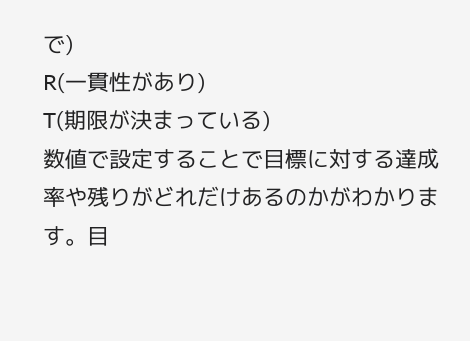で)
R(一貫性があり)
T(期限が決まっている)
数値で設定することで目標に対する達成率や残りがどれだけあるのかがわかります。目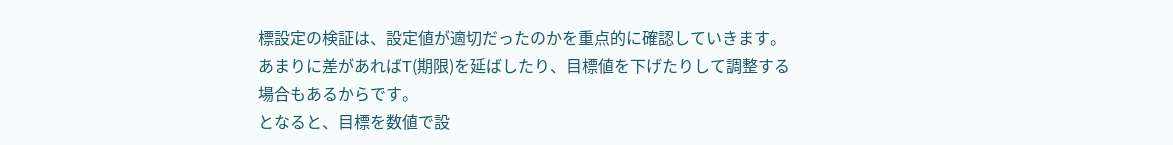標設定の検証は、設定値が適切だったのかを重点的に確認していきます。あまりに差があればT(期限)を延ばしたり、目標値を下げたりして調整する場合もあるからです。
となると、目標を数値で設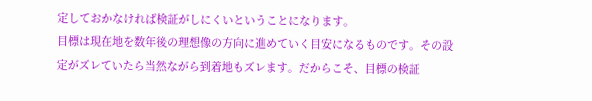定しておかなければ検証がしにくいということになります。
目標は現在地を数年後の理想像の方向に進めていく目安になるものです。その設定がズレていたら当然ながら到着地もズレます。だからこそ、目標の検証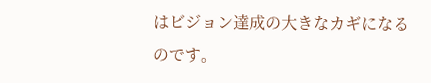はビジョン達成の大きなカギになるのです。